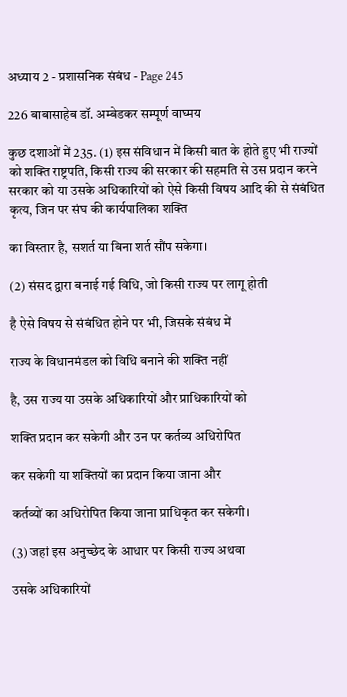अध्याय 2 - प्रशासनिक संबंध - Page 245

226 बाबासाहेब डॉ. अम्बेडकर सम्पूर्ण वाघ्मय

कुछ दशाओं में 235. (1) इस संविधान में किसी बात के होते हुए भी राज्यों को शक्ति राष्ट्रपति, किसी राज्य की सरकार की सहमति से उस प्रदान करने सरकार को या उसके अधिकारियों को ऐसे किसी विषय आदि की से संबंधित कृत्य, जिन पर संघ की कार्यपालिका शक्ति

का विस्तार है, सशर्त या बिना शर्त सौंप सकेगा।

(2) संसद द्वारा बनाई गई विधि, जो किसी राज्य पर लागू होती

है ऐसे विषय से संबंधित होने पर भी, जिसके संबंध में

राज्य के विधानमंडल को विधि बनाने की शक्ति नहीं

है, उस राज्य या उसके अधिकारियों और प्राधिकारियों को

शक्ति प्रदान कर सकेगी और उन पर कर्तव्य अधिरोपित

कर सकेगी या शक्तियों का प्रदान किया जाना और

कर्तव्यों का अधिरोपित किया जाना प्राधिकृत कर सकेगी।

(3) जहां इस अनुच्छेद के आधार पर किसी राज्य अथवा

उसके अधिकारियों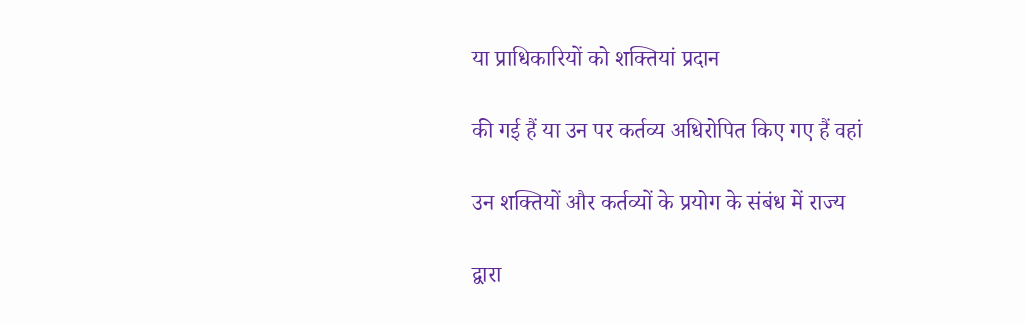या प्राधिकारियों को शक्तियां प्रदान

की गई हैं या उन पर कर्तव्य अधिरोपित किए गए हैं वहां

उन शक्तियों और कर्तव्यों के प्रयोग के संबंध में राज्य

द्वारा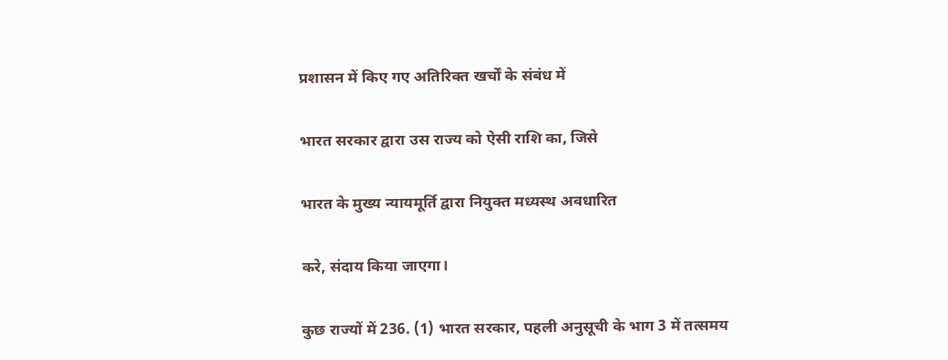प्रशासन में किए गए अतिरिक्त खर्चों के संबंध में

भारत सरकार द्वारा उस राज्य को ऐसी राशि का, जिसे

भारत के मुख्य न्यायमूर्ति द्वारा नियुक्त मध्यस्थ अवधारित

करे, संदाय किया जाएगा।

कुछ राज्यों में 236. (1) भारत सरकार, पहली अनुसूची के भाग 3 में तत्समय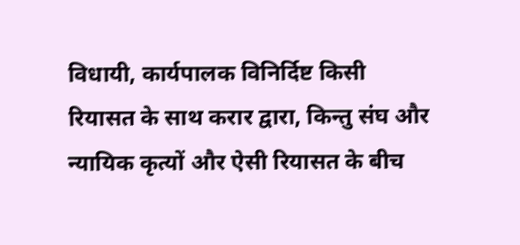विधायी, कार्यपालक विनिर्दिष्ट किसी रियासत के साथ करार द्वारा, किन्तु संघ और न्यायिक कृत्यों और ऐसी रियासत के बीच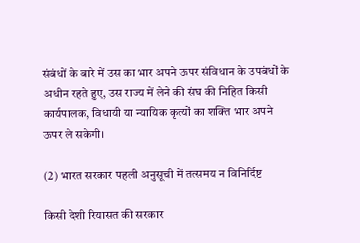संबंधों के बारे में उस का भार अपने ऊपर संविधान के उपबंधों के अधीन रहते हुए, उस राज्य में लेने की संघ की निहित किसी कार्यपालक, विधायी या न्यायिक कृत्यों का शक्ति भार अपने ऊपर ले सकेगी।

(2) भारत सरकार पहली अनुसूची में तत्समय न विनिर्दिष्ट

किसी देशी रियासत की सरकार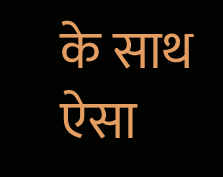के साथ ऐसा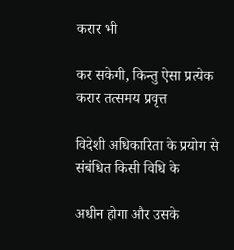करार भी

कर सकेगी, किन्तु ऐसा प्रत्येक करार तत्समय प्रवृत्त

विदेशी अधिकारिता के प्रयोग से संबंधित किसी विधि के

अधीन होगा और उसके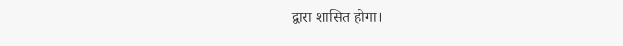द्वारा शासित होगा।